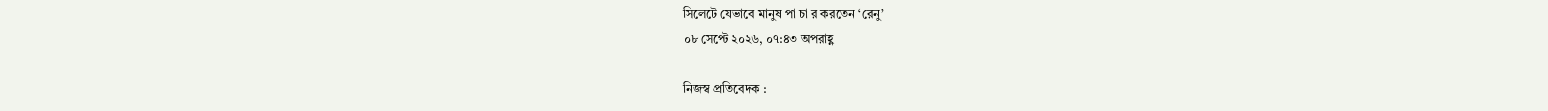সিলেটে যেভাবে মানুষ পা চা র করতেন ‘রেনু’
০৮ সেপ্টে ২০২৬, ০৭:৪৩ অপরাহ্ণ

নিজস্ব প্রতিবেদক :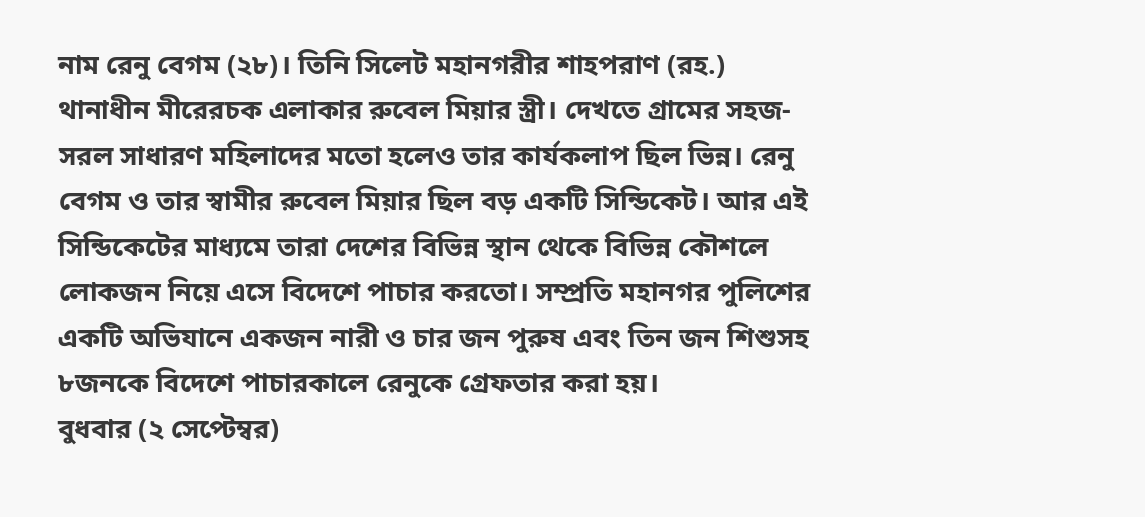নাম রেনু বেগম (২৮)। তিনি সিলেট মহানগরীর শাহপরাণ (রহ.) থানাধীন মীরেরচক এলাকার রুবেল মিয়ার স্ত্রী। দেখতে গ্রামের সহজ-সরল সাধারণ মহিলাদের মতো হলেও তার কার্যকলাপ ছিল ভিন্ন। রেনু বেগম ও তার স্বামীর রুবেল মিয়ার ছিল বড় একটি সিন্ডিকেট। আর এই সিন্ডিকেটের মাধ্যমে তারা দেশের বিভিন্ন স্থান থেকে বিভিন্ন কৌশলে লোকজন নিয়ে এসে বিদেশে পাচার করতো। সম্প্রতি মহানগর পুলিশের একটি অভিযানে একজন নারী ও চার জন পুরুষ এবং তিন জন শিশুসহ ৮জনকে বিদেশে পাচারকালে রেনুকে গ্রেফতার করা হয়।
বুধবার (২ সেপ্টেম্বর)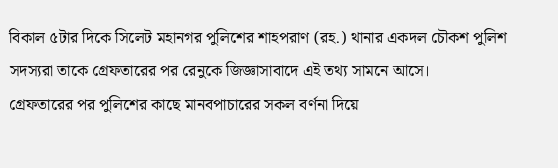বিকাল ৫টার দিকে সিলেট মহানগর পুলিশের শাহপরাণ (রহ.) থানার একদল চৌকশ পুলিশ সদস্যরা তাকে গ্রেফতারের পর রেনুকে জিজ্ঞাসাবাদে এই তথ্য সামনে আসে।
গ্রেফতারের পর পুলিশের কাছে মানবপাচারের সকল বর্ণনা দিয়ে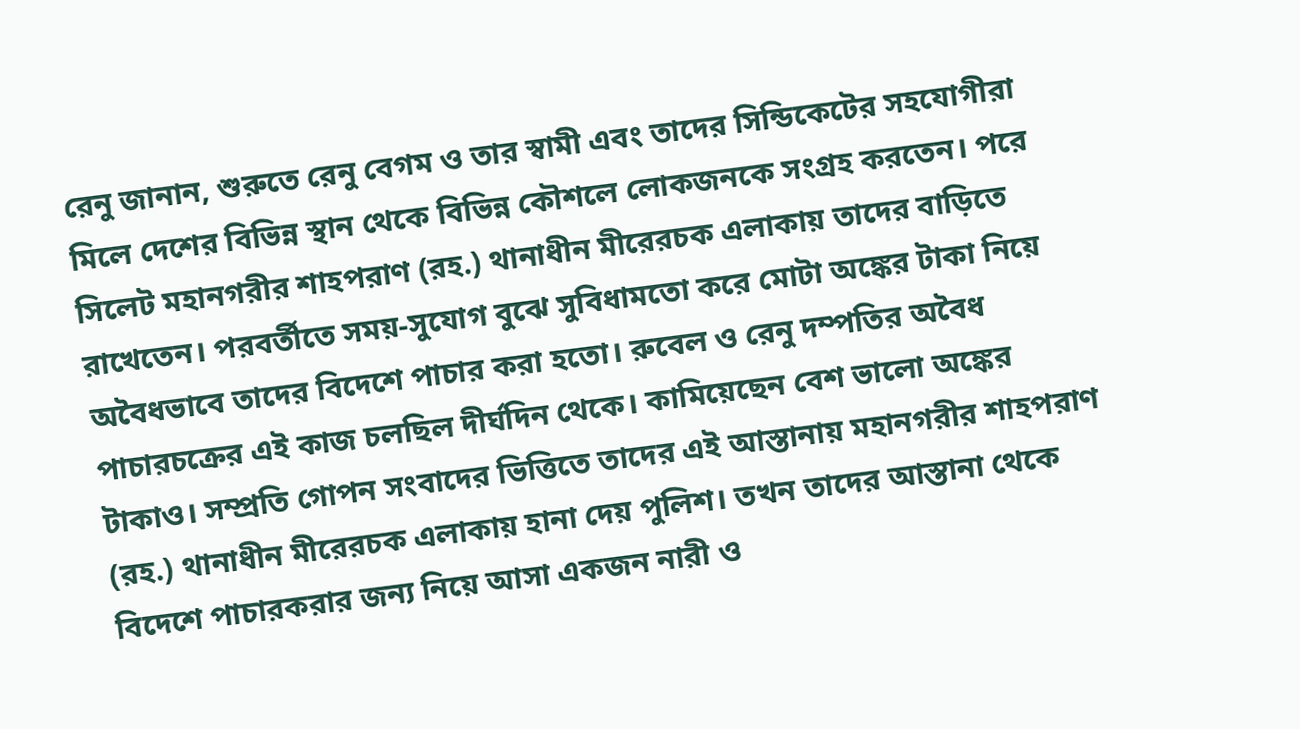রেনু জানান, শুরুতে রেনু বেগম ও তার স্বামী এবং তাদের সিন্ডিকেটের সহযোগীরা মিলে দেশের বিভিন্ন স্থান থেকে বিভিন্ন কৌশলে লোকজনকে সংগ্রহ করতেন। পরে সিলেট মহানগরীর শাহপরাণ (রহ.) থানাধীন মীরেরচক এলাকায় তাদের বাড়িতে রাখেতেন। পরবর্তীতে সময়-সুযোগ বুঝে সুবিধামতো করে মোটা অঙ্কের টাকা নিয়ে অবৈধভাবে তাদের বিদেশে পাচার করা হতো। রুবেল ও রেনু দম্পতির অবৈধ পাচারচক্রের এই কাজ চলছিল দীর্ঘদিন থেকে। কামিয়েছেন বেশ ভালো অঙ্কের টাকাও। সম্প্রতি গোপন সংবাদের ভিত্তিতে তাদের এই আস্তানায় মহানগরীর শাহপরাণ (রহ.) থানাধীন মীরেরচক এলাকায় হানা দেয় পুলিশ। তখন তাদের আস্তানা থেকে বিদেশে পাচারকরার জন্য নিয়ে আসা একজন নারী ও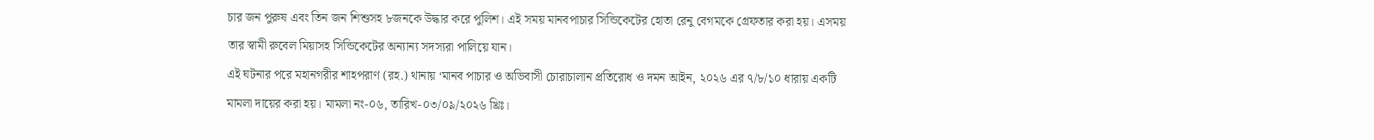চার জন পুরুষ এবং তিন জন শিশুসহ ৮জনকে উদ্ধার করে পুলিশ। এই সময় মানবপাচার সিন্ডিকেটের হোতা রেনু বেগমকে গ্রেফতার করা হয়। এসময় তার স্বামী রুবেল মিয়াসহ সিন্ডিকেটের অন্যান্য সদস্যরা পালিয়ে যান।
এই ঘটনার পরে মহানগরীর শাহপরাণ (রহ.) থানায় ‘মানব পাচার ও অভিবাসী চোরাচালান প্রতিরোধ ও দমন আইন, ২০২৬ এর ৭/৮/১০ ধারায় একটি মামলা দায়ের করা হয়। মামলা নং-০৬, তারিখ-০৩/০৯/২০২৬ খ্রিঃ।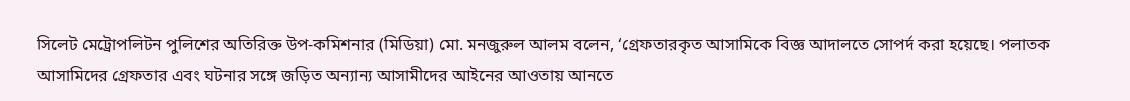সিলেট মেট্রোপলিটন পুলিশের অতিরিক্ত উপ-কমিশনার (মিডিয়া) মো. মনজুরুল আলম বলেন, ‘গ্রেফতারকৃত আসামিকে বিজ্ঞ আদালতে সোপর্দ করা হয়েছে। পলাতক আসামিদের গ্রেফতার এবং ঘটনার সঙ্গে জড়িত অন্যান্য আসামীদের আইনের আওতায় আনতে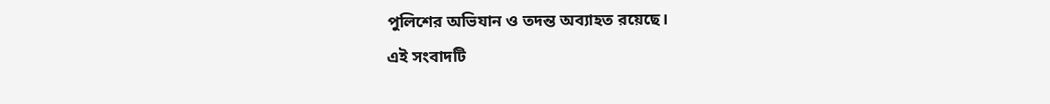পুলিশের অভিযান ও তদন্ত অব্যাহত রয়েছে।
এই সংবাদটি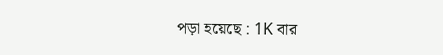পড়া হয়েছে : 1K বার